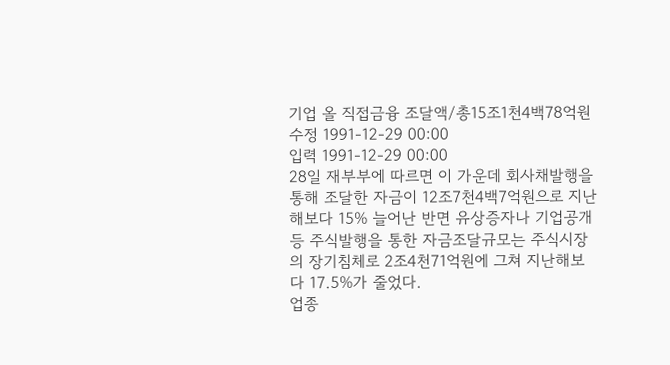기업 올 직접금융 조달액/총15조1천4백78억원
수정 1991-12-29 00:00
입력 1991-12-29 00:00
28일 재부부에 따르면 이 가운데 회사채발행을 통해 조달한 자금이 12조7천4백7억원으로 지난해보다 15% 늘어난 반면 유상증자나 기업공개 등 주식발행을 통한 자금조달규모는 주식시장의 장기침체로 2조4천71억원에 그쳐 지난해보다 17.5%가 줄었다.
업종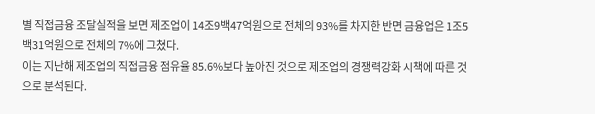별 직접금융 조달실적을 보면 제조업이 14조9백47억원으로 전체의 93%를 차지한 반면 금융업은 1조5백31억원으로 전체의 7%에 그쳤다.
이는 지난해 제조업의 직접금융 점유율 85.6%보다 높아진 것으로 제조업의 경쟁력강화 시책에 따른 것으로 분석된다.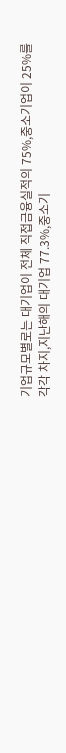기업규모별로는 대기업이 전체 직접금융실적의 75%,중소기업이 25%를 각각 차지,지난해의 대기업 77.3%,중소기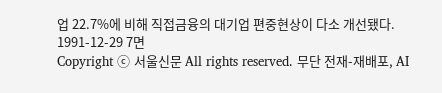업 22.7%에 비해 직접금융의 대기업 편중현상이 다소 개선됐다.
1991-12-29 7면
Copyright ⓒ 서울신문 All rights reserved. 무단 전재-재배포, AI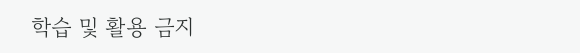학습 및 활용 금지